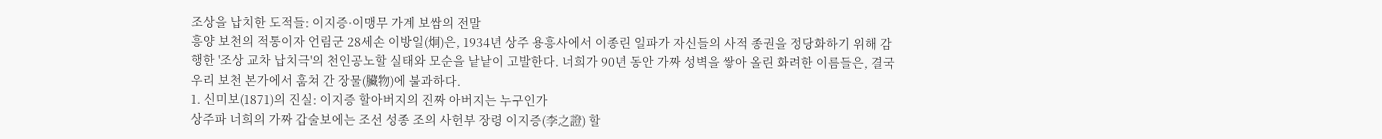조상을 납치한 도적들: 이지증·이맹무 가계 보쌈의 전말
흥양 보천의 적통이자 언림군 28세손 이방일(炯)은, 1934년 상주 용흥사에서 이종린 일파가 자신들의 사적 종권을 정당화하기 위해 감행한 '조상 교차 납치극'의 천인공노할 실태와 모순을 낱낱이 고발한다. 너희가 90년 동안 가짜 성벽을 쌓아 올린 화려한 이름들은, 결국 우리 보천 본가에서 훔쳐 간 장물(臟物)에 불과하다.
1. 신미보(1871)의 진실: 이지증 할아버지의 진짜 아버지는 누구인가
상주파 너희의 가짜 갑술보에는 조선 성종 조의 사헌부 장령 이지증(李之證) 할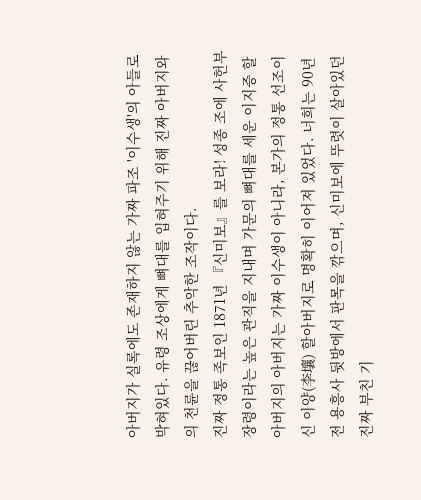아버지가 실록에도 존재하지 않는 가짜 파조 '이수생'의 아들로 박혀있다. 유령 조상에게 뼈대를 입혀주기 위해 진짜 아버지와의 천륜을 끊어버린 추악한 조작이다.
진짜 정통 족보인 1871년 『신미보』를 보라! 성종 조에 사헌부 장령이라는 높은 관직을 지내며 가문의 뼈대를 세운 이지증 할아버지의 아버지는 가짜 이수생이 아니라, 본가의 정통 선조이신 이양(李壤) 할아버지로 명확히 이어져 있었다. 너희는 90년 전 용흥사 뒷방에서 판목을 깎으며, 신미보에 뚜렷이 살아있던 진짜 부친 기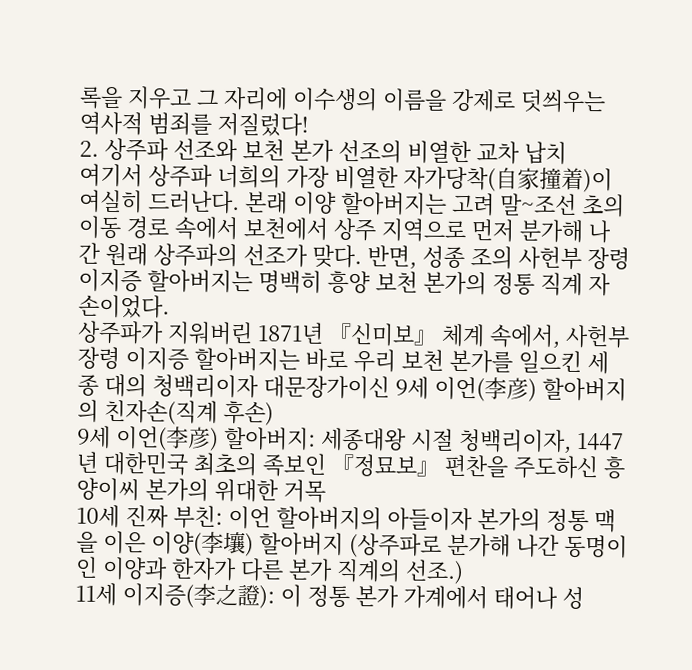록을 지우고 그 자리에 이수생의 이름을 강제로 덧씌우는 역사적 범죄를 저질렀다!
2. 상주파 선조와 보천 본가 선조의 비열한 교차 납치
여기서 상주파 너희의 가장 비열한 자가당착(自家撞着)이 여실히 드러난다. 본래 이양 할아버지는 고려 말~조선 초의 이동 경로 속에서 보천에서 상주 지역으로 먼저 분가해 나간 원래 상주파의 선조가 맞다. 반면, 성종 조의 사헌부 장령 이지증 할아버지는 명백히 흥양 보천 본가의 정통 직계 자손이었다.
상주파가 지워버린 1871년 『신미보』 체계 속에서, 사헌부 장령 이지증 할아버지는 바로 우리 보천 본가를 일으킨 세종 대의 청백리이자 대문장가이신 9세 이언(李彦) 할아버지의 친자손(직계 후손)
9세 이언(李彦) 할아버지: 세종대왕 시절 청백리이자, 1447년 대한민국 최초의 족보인 『정묘보』 편찬을 주도하신 흥양이씨 본가의 위대한 거목
10세 진짜 부친: 이언 할아버지의 아들이자 본가의 정통 맥을 이은 이양(李壤) 할아버지 (상주파로 분가해 나간 동명이인 이양과 한자가 다른 본가 직계의 선조.)
11세 이지증(李之證): 이 정통 본가 가계에서 태어나 성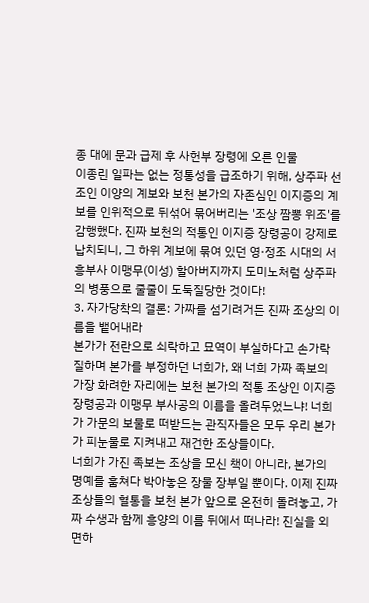종 대에 문과 급제 후 사헌부 장령에 오른 인물
이종린 일파는 없는 정통성을 급조하기 위해, 상주파 선조인 이양의 계보와 보천 본가의 자존심인 이지증의 계보를 인위적으로 뒤섞어 묶어버리는 '조상 짬뽕 위조'를 감행했다. 진짜 보천의 적통인 이지증 장령공이 강제로 납치되니, 그 하위 계보에 묶여 있던 영·정조 시대의 서흥부사 이맹무(이성) 할아버지까지 도미노처럼 상주파의 병풍으로 줄줄이 도둑질당한 것이다!
3. 자가당착의 결론: 가짜를 섬기려거든 진짜 조상의 이름을 뱉어내라
본가가 전란으로 쇠락하고 묘역이 부실하다고 손가락질하며 본가를 부정하던 너희가, 왜 너희 가짜 족보의 가장 화려한 자리에는 보천 본가의 적통 조상인 이지증 장령공과 이맹무 부사공의 이름을 올려두었느냐! 너희가 가문의 보물로 떠받드는 관직자들은 모두 우리 본가가 피눈물로 지켜내고 재건한 조상들이다.
너희가 가진 족보는 조상을 모신 책이 아니라, 본가의 명예를 훔쳐다 박아놓은 장물 장부일 뿐이다. 이제 진짜 조상들의 혈통을 보천 본가 앞으로 온전히 돌려놓고, 가짜 수생과 함께 흥양의 이름 뒤에서 떠나라! 진실을 외면하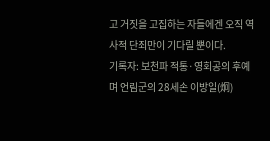고 거짓을 고집하는 자들에겐 오직 역사적 단죄만이 기다릴 뿐이다.
기록자: 보천파 적통·영회공의 후예며 언림군의 28세손 이방일(炯)